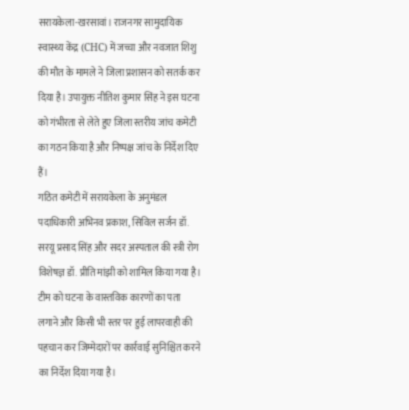सरायकेला-खरसावां। राजनगर सामुदायिक स्वास्थ्य केंद्र (CHC) में जच्चा और नवजात शिशु की मौत के मामले ने जिला प्रशासन को सतर्क कर दिया है। उपायुक्त नीतिश कुमार सिंह ने इस घटना को गंभीरता से लेते हुए जिला स्तरीय जांच कमेटी का गठन किया है और निष्पक्ष जांच के निर्देश दिए हैं।
गठित कमेटी में सरायकेला के अनुमंडल पदाधिकारी अभिनव प्रकाश, सिविल सर्जन डॉ. सरयू प्रसाद सिंह और सदर अस्पताल की स्त्री रोग विशेषज्ञ डॉ. प्रीति मांझी को शामिल किया गया है। टीम को घटना के वास्तविक कारणों का पता लगाने और किसी भी स्तर पर हुई लापरवाही की पहचान कर जिम्मेदारों पर कार्रवाई सुनिश्चित करने का निर्देश दिया गया है।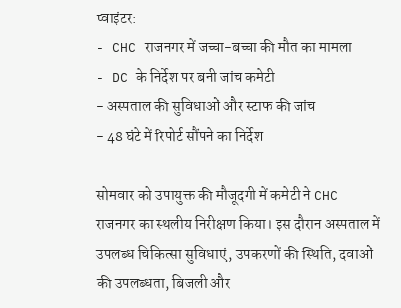प्वाइंटर:
- CHC राजनगर में जच्चा-बच्चा की मौत का मामला
- DC के निर्देश पर बनी जांच कमेटी
- अस्पताल की सुविधाओं और स्टाफ की जांच
- 48 घंटे में रिपोर्ट सौंपने का निर्देश

सोमवार को उपायुक्त की मौजूदगी में कमेटी ने CHC राजनगर का स्थलीय निरीक्षण किया। इस दौरान अस्पताल में उपलब्ध चिकित्सा सुविधाएं, उपकरणों की स्थिति, दवाओं की उपलब्धता, बिजली और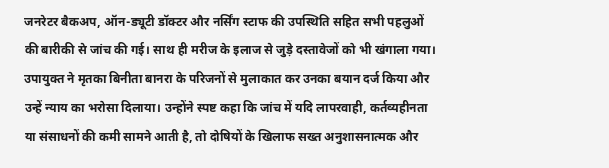जनरेटर बैकअप, ऑन-ड्यूटी डॉक्टर और नर्सिंग स्टाफ की उपस्थिति सहित सभी पहलुओं की बारीकी से जांच की गई। साथ ही मरीज के इलाज से जुड़े दस्तावेजों को भी खंगाला गया।
उपायुक्त ने मृतका बिनीता बानरा के परिजनों से मुलाकात कर उनका बयान दर्ज किया और उन्हें न्याय का भरोसा दिलाया। उन्होंने स्पष्ट कहा कि जांच में यदि लापरवाही, कर्तव्यहीनता या संसाधनों की कमी सामने आती है, तो दोषियों के खिलाफ सख्त अनुशासनात्मक और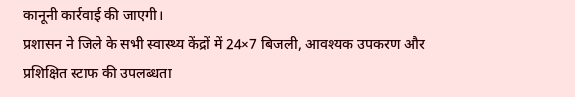कानूनी कार्रवाई की जाएगी।
प्रशासन ने जिले के सभी स्वास्थ्य केंद्रों में 24×7 बिजली, आवश्यक उपकरण और प्रशिक्षित स्टाफ की उपलब्धता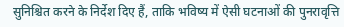सुनिश्चित करने के निर्देश दिए हैं, ताकि भविष्य में ऐसी घटनाओं की पुनरावृत्ति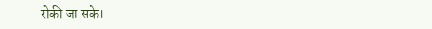रोकी जा सके।